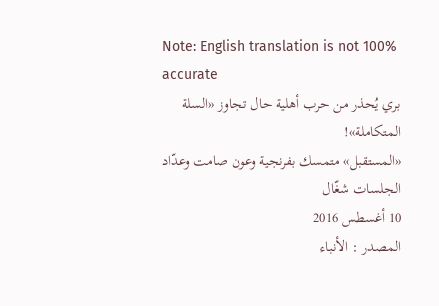Note: English translation is not 100% accurate
بري يُحذر من حرب أهلية حال تجاوز «السلة المتكاملة»!
«المستقبل» متمسك بفرنجية وعون صامت وعدّاد الجلسات شغّال
10 أغسطس 2016
المصدر : الأنباء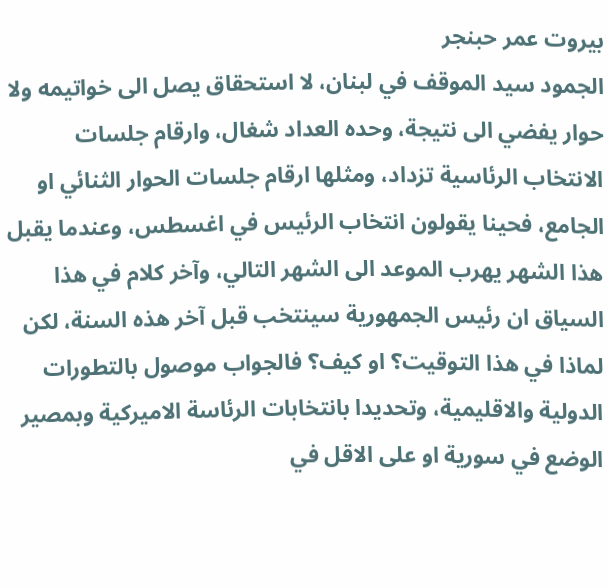بيروت عمر حبنجر
الجمود سيد الموقف في لبنان، لا استحقاق يصل الى خواتيمه ولا حوار يفضي الى نتيجة، وحده العداد شغال، وارقام جلسات الانتخاب الرئاسية تزداد، ومثلها ارقام جلسات الحوار الثنائي او الجامع، فحينا يقولون انتخاب الرئيس في اغسطس، وعندما يقبل هذا الشهر يهرب الموعد الى الشهر التالي، وآخر كلام في هذا السياق ان رئيس الجمهورية سينتخب قبل آخر هذه السنة، لكن لماذا في هذا التوقيت؟ او كيف؟ فالجواب موصول بالتطورات الدولية والاقليمية، وتحديدا بانتخابات الرئاسة الاميركية وبمصير الوضع في سورية او على الاقل في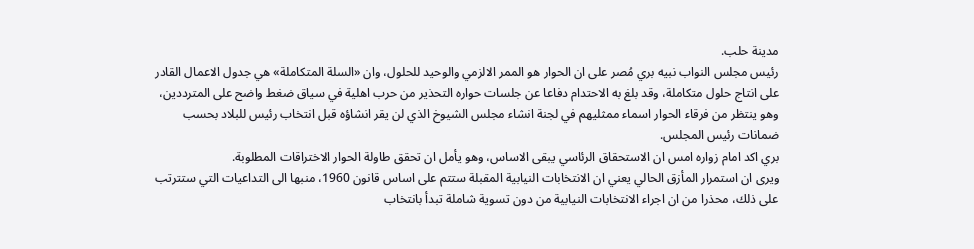مدينة حلب.
رئيس مجلس النواب نبيه بري مُصر على ان الحوار هو الممر الالزمي والوحيد للحلول، وان «السلة المتكاملة» هي جدول الاعمال القادر على انتاج حلول متكاملة، وقد بلغ به الاحتدام دفاعا عن جلسات حواره التحذير من حرب اهلية في سياق ضغط واضح على المترددين، وهو ينتظر من فرقاء الحوار اسماء ممثليهم في لجنة انشاء مجلس الشيوخ الذي لن يقر انشاؤه قبل انتخاب رئيس للبلاد بحسب ضمانات رئيس المجلس.
بري اكد امام زواره امس ان الاستحقاق الرئاسي يبقى الاساس، وهو يأمل ان تحقق طاولة الحوار الاختراقات المطلوبة.
ويرى ان استمرار المأزق الحالي يعني ان الانتخابات النيابية المقبلة ستتم على اساس قانون 1960، منبها الى التداعيات التي ستترتب على ذلك، محذرا من ان اجراء الانتخابات النيابية من دون تسوية شاملة تبدأ بانتخاب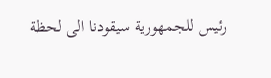رئيس للجمهورية سيقودنا الى لحظة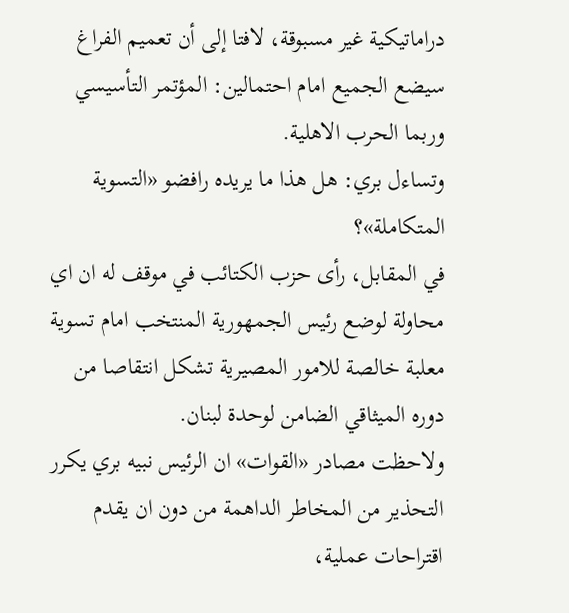دراماتيكية غير مسبوقة، لافتا إلى أن تعميم الفراغ سيضع الجميع امام احتمالين: المؤتمر التأسيسي وربما الحرب الاهلية.
وتساءل بري: هل هذا ما يريده رافضو «التسوية المتكاملة»؟
في المقابل، رأى حزب الكتائب في موقف له ان اي محاولة لوضع رئيس الجمهورية المنتخب امام تسوية معلبة خالصة للامور المصيرية تشكل انتقاصا من دوره الميثاقي الضامن لوحدة لبنان.
ولاحظت مصادر «القوات» ان الرئيس نبيه بري يكرر التحذير من المخاطر الداهمة من دون ان يقدم اقتراحات عملية،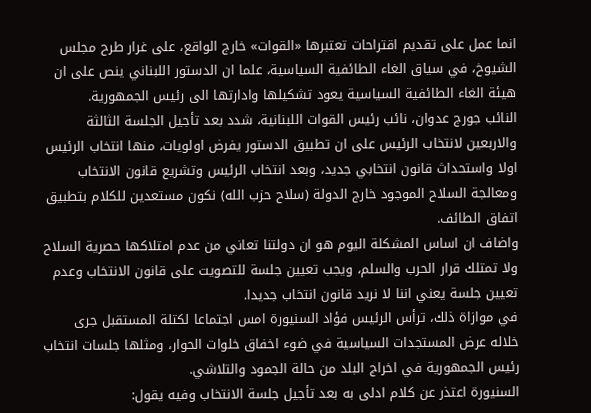انما عمل على تقديم اقتراحات تعتبرها «القوات» خارج الواقع، على غرار طرح مجلس الشيوخ، في سياق الغاء الطائفية السياسية، علما ان الدستور اللبناني ينص على ان هيئة الغاء الطائفية السياسية يعود تشكيلها وادارتها الى رئيس الجمهورية.
النائب جورج عدوان، نائب رئيس القوات اللبنانية، شدد بعد تأجيل الجلسة الثالثة والاربعين لانتخاب الرئيس على ان تطبيق الدستور يفرض اولويات، منها انتخاب الرئيس اولا واستحداث قانون انتخابي جديد، وبعد انتخاب الرئيس وتشريع قانون الانتخاب ومعالجة السلاح الموجود خارج الدولة (سلاح حزب الله) نكون مستعدين للكلام بتطبيق اتفاق الطائف.
واضاف ان اساس المشكلة اليوم هو ان دولتنا تعاني من عدم امتلاكها حصرية السلاح ولا تمتلك قرار الحرب والسلم، ويجب تعيين جلسة للتصويت على قانون الانتخاب وعدم تعيين جلسة يعني اننا لا نريد قانون انتخاب جديدا.
في موازاة ذلك، ترأس الرئيس فؤاد السنيورة امس اجتماعا لكتلة المستقبل جرى خلاله عرض المستجدات السياسية في ضوء اخفاق خلوات الحوار، ومثلها جلسات انتخاب رئيس الجمهورية في اخراج البلد من حالة الجمود والتلاشي.
السنيورة اعتذر عن كلام ادلى به بعد تأجيل جلسة الانتخاب وفيه يقول: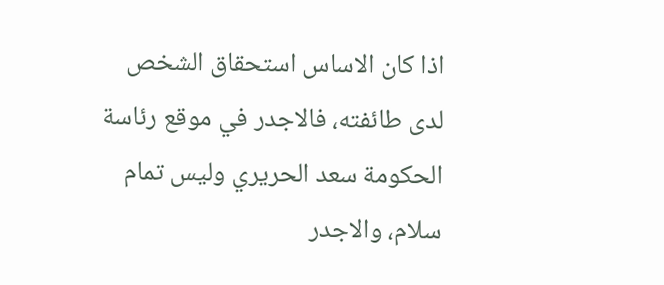اذا كان الاساس استحقاق الشخص لدى طائفته، فالاجدر في موقع رئاسة الحكومة سعد الحريري وليس تمام سلام، والاجدر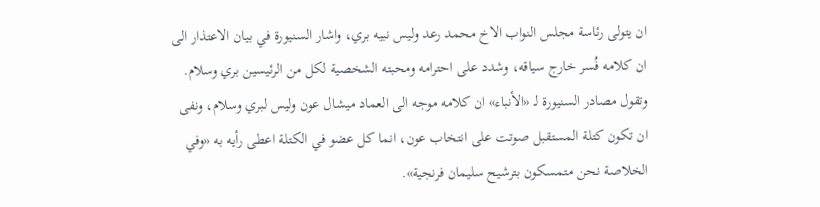ان يتولى رئاسة مجلس النواب الاخ محمد رعد وليس نبيه بري، واشار السنيورة في بيان الاعتذار الى ان كلامه فُسر خارج سياقه، وشدد على احترامه ومحبته الشخصية لكل من الرئيسين بري وسلام.
وتقول مصادر السنيورة لـ «الأنباء» ان كلامه موجه الى العماد ميشال عون وليس لبري وسلام، ونفى ان تكون كتلة المستقبل صوتت على انتخاب عون، انما كل عضو في الكتلة اعطى رأيه به «وفي الخلاصة نحن متمسكون بترشيح سليمان فرنجية».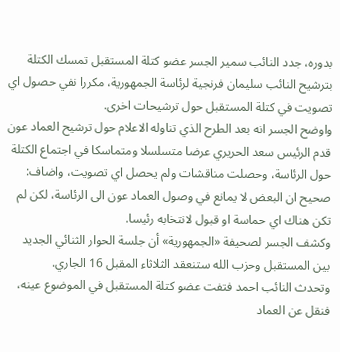بدوره، جدد النائب سمير الجسر عضو كتلة المستقبل تمسك الكتلة بترشيح النائب سليمان فرنجية لرئاسة الجمهورية، مكررا نفي حصول اي تصويت في كتلة المستقبل حول ترشيحات اخرى.
واوضح الجسر انه بعد الطرح الذي تناوله الاعلام حول ترشيح العماد عون قدم الرئيس سعد الحريري عرضا متسلسلا ومتماسكا في اجتماع الكتلة حول الرئاسة، وحصلت مناقشات ولم يحصل اي تصويت، واضاف: صحيح ان البعض لا يمانع في وصول العماد عون الى الرئاسة، لكن لم تكن هناك اي حماسة او قبول لانتخابه رئيسا.
وكشف الجسر لصحيفة «الجمهورية» أن جلسة الحوار الثنائي الجديد بين المستقبل وحزب الله ستنعقد الثلاثاء المقبل 16 الجاري.
وتحدث النائب احمد فتفت عضو كتلة المستقبل في الموضوع عينه، فنقل عن العماد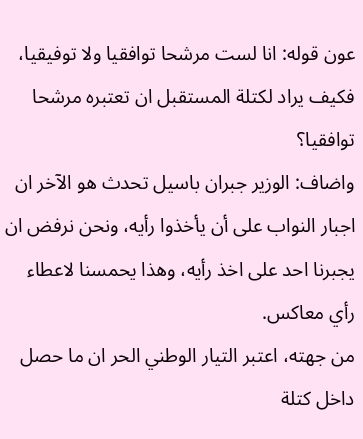عون قوله: انا لست مرشحا توافقيا ولا توفيقيا، فكيف يراد لكتلة المستقبل ان تعتبره مرشحا توافقيا؟
واضاف: الوزير جبران باسيل تحدث هو الآخر ان اجبار النواب على أن يأخذوا رأيه، ونحن نرفض ان يجبرنا احد على اخذ رأيه، وهذا يحمسنا لاعطاء رأي معاكس.
من جهته، اعتبر التيار الوطني الحر ان ما حصل داخل كتلة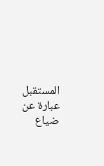المستقبل عبارة عن ضياع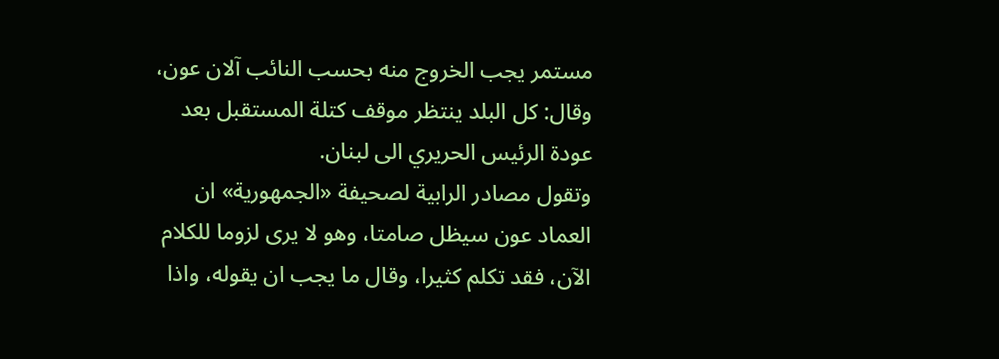مستمر يجب الخروج منه بحسب النائب آلان عون، وقال: كل البلد ينتظر موقف كتلة المستقبل بعد عودة الرئيس الحريري الى لبنان.
وتقول مصادر الرابية لصحيفة «الجمهورية» ان العماد عون سيظل صامتا، وهو لا يرى لزوما للكلام الآن، فقد تكلم كثيرا، وقال ما يجب ان يقوله، واذا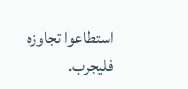استطاعوا تجاوزه فليجرب.